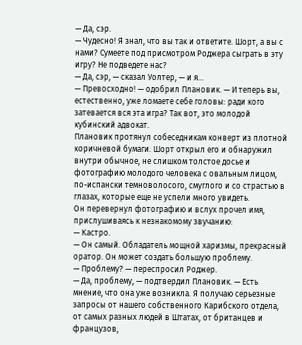— Да, сэр.
— Чудесно! Я знал, что вы так и ответите. Шорт, а вы с нами? Сумеете под присмотром Роджера сыграть в эту игру? Не подведете нас?
— Да, сэр, — сказал Уолтер, — и я...
— Превосходно! — одобрил Плановик. — И теперь вы, естественно, уже ломаете себе головы: ради кого затевается вся эта игра? Так вот, это молодой кубинский адвокат.
Плановик протянул собеседникам конверт из плотной коричневой бумаги. Шорт открыл его и обнаружил внутри обычное, не слишком толстое досье и фотографию молодого человека с овальным лицом, по-испански темноволосого, смуглого и со страстью в глазах, которые еще не успели много увидеть.
Он перевернул фотографию и вслух прочел имя, прислушиваясь к незнакомому звучанию:
— Кастро.
— Он самый. Обладатель мощной харизмы, прекрасный оратор. Он может создать большую проблему.
— Проблему? — переспросил Роджер.
— Да, проблему, — подтвердил Плановик. — Есть мнение, что она уже возникла. Я получаю серьезные запросы от нашего собственного Карибского отдела, от самых разных людей в Штатах, от британцев и французов,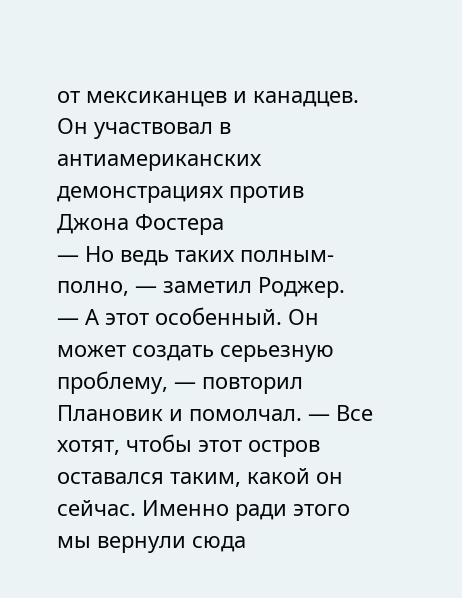от мексиканцев и канадцев. Он участвовал в антиамериканских демонстрациях против Джона Фостера
— Но ведь таких полным-полно, — заметил Роджер.
— А этот особенный. Он может создать серьезную проблему, — повторил Плановик и помолчал. — Все хотят, чтобы этот остров оставался таким, какой он сейчас. Именно ради этого мы вернули сюда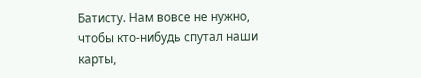Батисту. Нам вовсе не нужно, чтобы кто-нибудь спутал наши карты,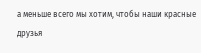а меньше всего мы хотим, чтобы наши красные друзья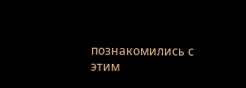познакомились с этим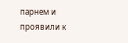парнем и проявили к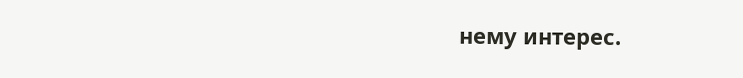нему интерес.